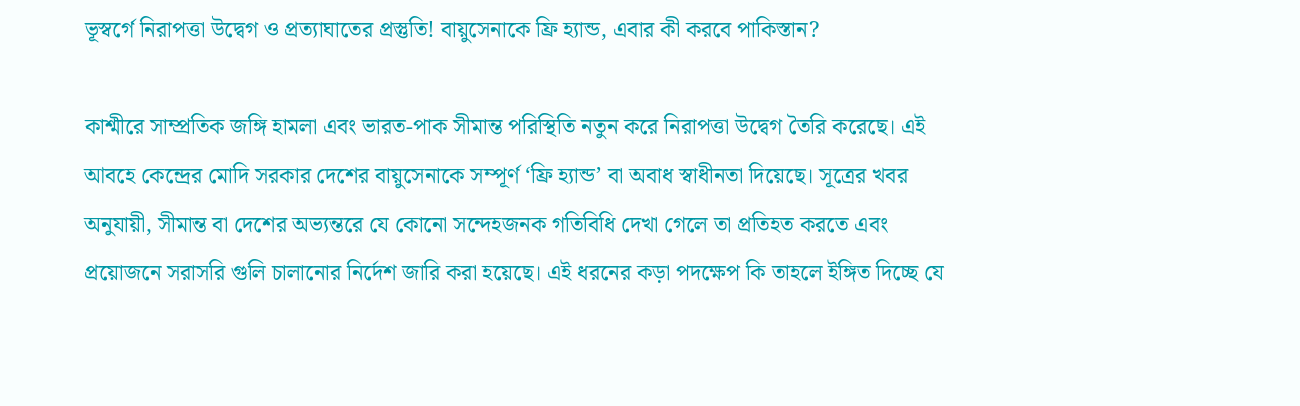ভূস্বর্গে নিরাপত্তা উদ্বেগ ও প্রত্যাঘাতের প্রস্তুতি! বায়ুসেনাকে ফ্রি হ্যান্ড, এবার কী করবে পাকিস্তান?

কাশ্মীরে সাম্প্রতিক জঙ্গি হামলা এবং ভারত-পাক সীমান্ত পরিস্থিতি নতুন করে নিরাপত্তা উদ্বেগ তৈরি করেছে। এই আবহে কেন্দ্রের মোদি সরকার দেশের বায়ুসেনাকে সম্পূর্ণ ‘ফ্রি হ্যান্ড’ বা অবাধ স্বাধীনতা দিয়েছে। সূত্রের খবর অনুযায়ী, সীমান্ত বা দেশের অভ্যন্তরে যে কোনো সন্দেহজনক গতিবিধি দেখা গেলে তা প্রতিহত করতে এবং প্রয়োজনে সরাসরি গুলি চালানোর নির্দেশ জারি করা হয়েছে। এই ধরনের কড়া পদক্ষেপ কি তাহলে ইঙ্গিত দিচ্ছে যে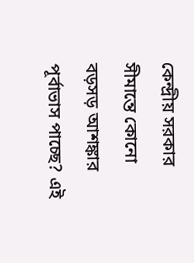কেন্দ্রীয় সরকার সীমান্তে কোনো বড়সড় আশঙ্কার পূর্বাভাস পাচ্ছে? এই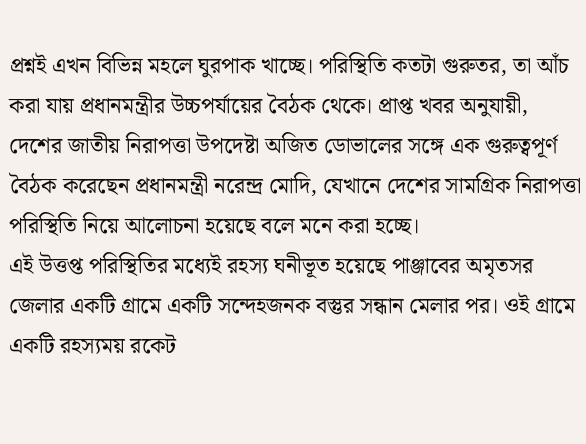প্রশ্নই এখন বিভিন্ন মহলে ঘুরপাক খাচ্ছে। পরিস্থিতি কতটা গুরুতর, তা আঁচ করা যায় প্রধানমন্ত্রীর উচ্চপর্যায়ের বৈঠক থেকে। প্রাপ্ত খবর অনুযায়ী, দেশের জাতীয় নিরাপত্তা উপদেষ্টা অজিত ডোভালের সঙ্গে এক গুরুত্বপূর্ণ বৈঠক করেছেন প্রধানমন্ত্রী নরেন্দ্র মোদি, যেখানে দেশের সামগ্রিক নিরাপত্তা পরিস্থিতি নিয়ে আলোচনা হয়েছে বলে মনে করা হচ্ছে।
এই উত্তপ্ত পরিস্থিতির মধ্যেই রহস্য ঘনীভূত হয়েছে পাঞ্জাবের অমৃতসর জেলার একটি গ্রামে একটি সন্দেহজনক বস্তুর সন্ধান মেলার পর। ওই গ্রামে একটি রহস্যময় রকেট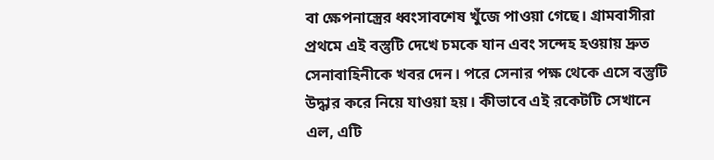বা ক্ষেপনাস্ত্রের ধ্বংসাবশেষ খুঁজে পাওয়া গেছে। গ্রামবাসীরা প্রথমে এই বস্তুটি দেখে চমকে যান এবং সন্দেহ হওয়ায় দ্রুত সেনাবাহিনীকে খবর দেন। পরে সেনার পক্ষ থেকে এসে বস্তুটি উদ্ধার করে নিয়ে যাওয়া হয়। কীভাবে এই রকেটটি সেখানে এল, এটি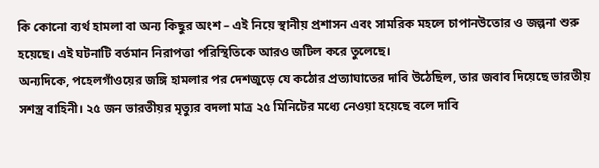কি কোনো ব্যর্থ হামলা বা অন্য কিছুর অংশ – এই নিয়ে স্থানীয় প্রশাসন এবং সামরিক মহলে চাপানউতোর ও জল্পনা শুরু হয়েছে। এই ঘটনাটি বর্তমান নিরাপত্তা পরিস্থিতিকে আরও জটিল করে তুলেছে।
অন্যদিকে, পহেলগাঁওয়ের জঙ্গি হামলার পর দেশজুড়ে যে কঠোর প্রত্যাঘাতের দাবি উঠেছিল, তার জবাব দিয়েছে ভারতীয় সশস্ত্র বাহিনী। ২৫ জন ভারতীয়র মৃত্যুর বদলা মাত্র ২৫ মিনিটের মধ্যে নেওয়া হয়েছে বলে দাবি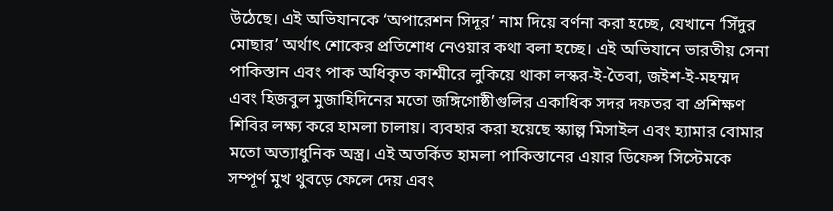উঠেছে। এই অভিযানকে ‘অপারেশন সিদূর’ নাম দিয়ে বর্ণনা করা হচ্ছে, যেখানে ‘সিঁদুর মোছার’ অর্থাৎ শোকের প্রতিশোধ নেওয়ার কথা বলা হচ্ছে। এই অভিযানে ভারতীয় সেনা পাকিস্তান এবং পাক অধিকৃত কাশ্মীরে লুকিয়ে থাকা লস্কর-ই-তৈবা, জইশ-ই-মহম্মদ এবং হিজবুল মুজাহিদিনের মতো জঙ্গিগোষ্ঠীগুলির একাধিক সদর দফতর বা প্রশিক্ষণ শিবির লক্ষ্য করে হামলা চালায়। ব্যবহার করা হয়েছে স্ক্যাল্প মিসাইল এবং হ্যামার বোমার মতো অত্যাধুনিক অস্ত্র। এই অতর্কিত হামলা পাকিস্তানের এয়ার ডিফেন্স সিস্টেমকে সম্পূর্ণ মুখ থুবড়ে ফেলে দেয় এবং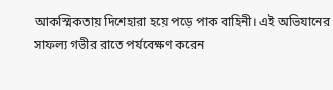আকস্মিকতায় দিশেহারা হয়ে পড়ে পাক বাহিনী। এই অভিযানের সাফল্য গভীর রাতে পর্যবেক্ষণ করেন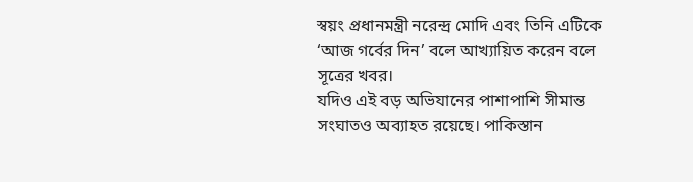স্বয়ং প্রধানমন্ত্রী নরেন্দ্র মোদি এবং তিনি এটিকে ‘আজ গর্বের দিন’ বলে আখ্যায়িত করেন বলে সূত্রের খবর।
যদিও এই বড় অভিযানের পাশাপাশি সীমান্ত সংঘাতও অব্যাহত রয়েছে। পাকিস্তান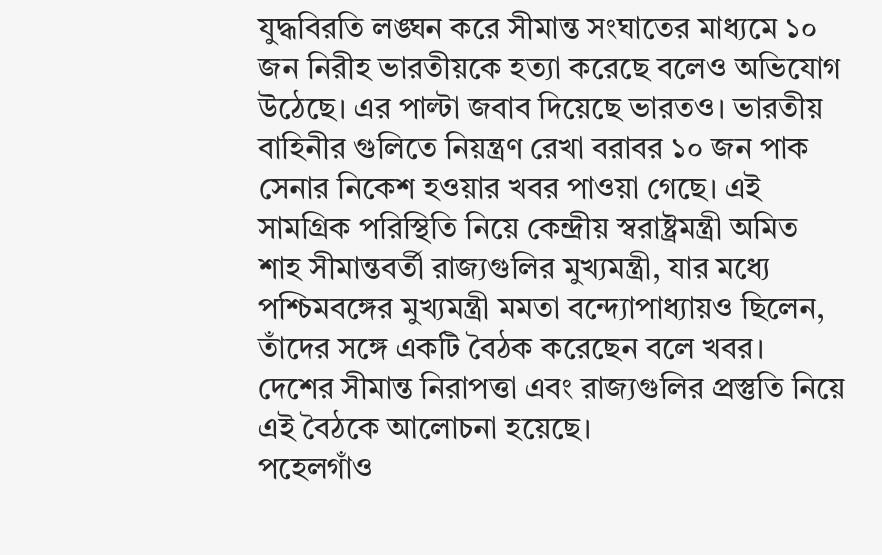যুদ্ধবিরতি লঙ্ঘন করে সীমান্ত সংঘাতের মাধ্যমে ১০ জন নিরীহ ভারতীয়কে হত্যা করেছে বলেও অভিযোগ উঠেছে। এর পাল্টা জবাব দিয়েছে ভারতও। ভারতীয় বাহিনীর গুলিতে নিয়ন্ত্রণ রেখা বরাবর ১০ জন পাক সেনার নিকেশ হওয়ার খবর পাওয়া গেছে। এই সামগ্রিক পরিস্থিতি নিয়ে কেন্দ্রীয় স্বরাষ্ট্রমন্ত্রী অমিত শাহ সীমান্তবর্তী রাজ্যগুলির মুখ্যমন্ত্রী, যার মধ্যে পশ্চিমবঙ্গের মুখ্যমন্ত্রী মমতা বন্দ্যোপাধ্যায়ও ছিলেন, তাঁদের সঙ্গে একটি বৈঠক করেছেন বলে খবর। দেশের সীমান্ত নিরাপত্তা এবং রাজ্যগুলির প্রস্তুতি নিয়ে এই বৈঠকে আলোচনা হয়েছে।
পহেলগাঁও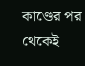কাণ্ডের পর থেকেই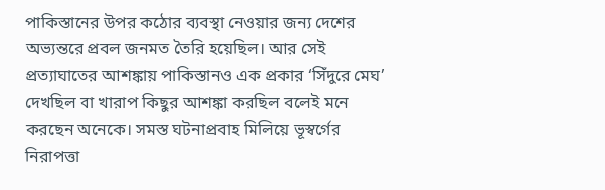পাকিস্তানের উপর কঠোর ব্যবস্থা নেওয়ার জন্য দেশের অভ্যন্তরে প্রবল জনমত তৈরি হয়েছিল। আর সেই প্রত্যাঘাতের আশঙ্কায় পাকিস্তানও এক প্রকার ‘সিঁদুরে মেঘ’ দেখছিল বা খারাপ কিছুর আশঙ্কা করছিল বলেই মনে করছেন অনেকে। সমস্ত ঘটনাপ্রবাহ মিলিয়ে ভূস্বর্গের নিরাপত্তা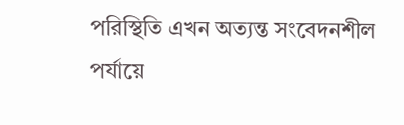পরিস্থিতি এখন অত্যন্ত সংবেদনশীল পর্যায়ে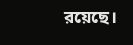রয়েছে।